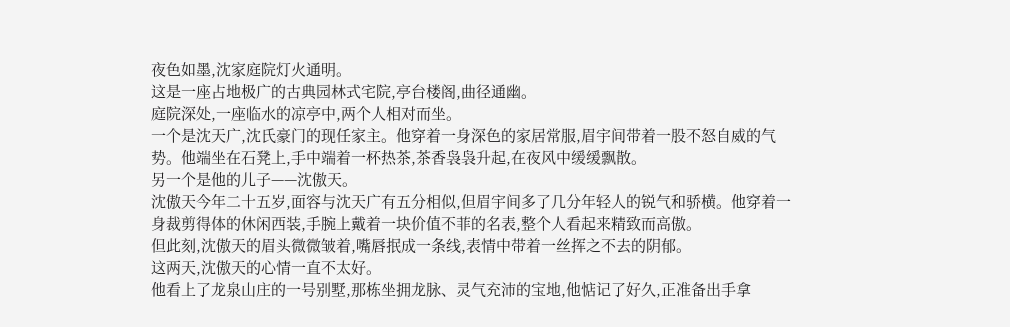夜色如墨,沈家庭院灯火通明。
这是一座占地极广的古典园林式宅院,亭台楼阁,曲径通幽。
庭院深处,一座临水的凉亭中,两个人相对而坐。
一个是沈天广,沈氏豪门的现任家主。他穿着一身深色的家居常服,眉宇间带着一股不怒自威的气势。他端坐在石凳上,手中端着一杯热茶,茶香袅袅升起,在夜风中缓缓飘散。
另一个是他的儿子——沈傲天。
沈傲天今年二十五岁,面容与沈天广有五分相似,但眉宇间多了几分年轻人的锐气和骄横。他穿着一身裁剪得体的休闲西装,手腕上戴着一块价值不菲的名表,整个人看起来精致而高傲。
但此刻,沈傲天的眉头微微皱着,嘴唇抿成一条线,表情中带着一丝挥之不去的阴郁。
这两天,沈傲天的心情一直不太好。
他看上了龙泉山庄的一号别墅,那栋坐拥龙脉、灵气充沛的宝地,他惦记了好久,正准备出手拿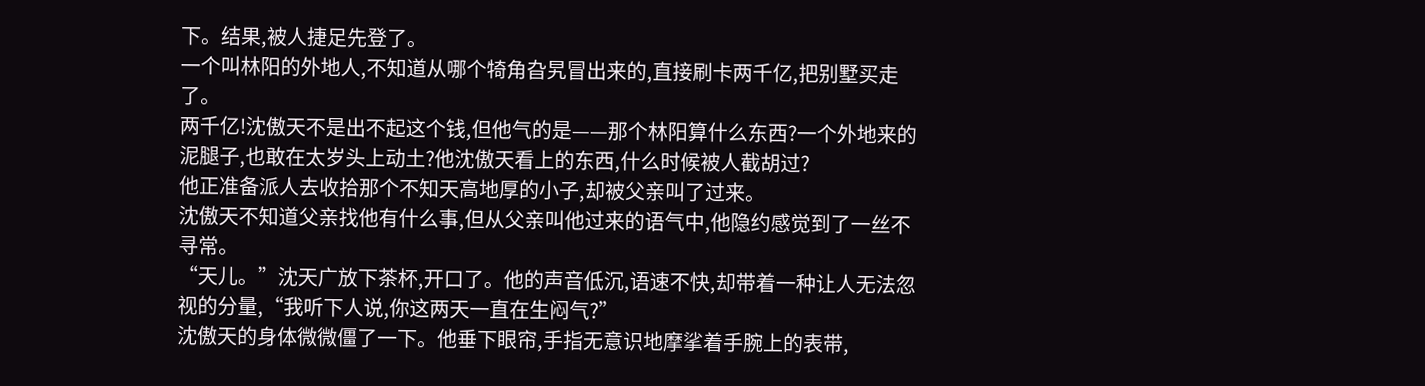下。结果,被人捷足先登了。
一个叫林阳的外地人,不知道从哪个犄角旮旯冒出来的,直接刷卡两千亿,把别墅买走了。
两千亿!沈傲天不是出不起这个钱,但他气的是——那个林阳算什么东西?一个外地来的泥腿子,也敢在太岁头上动土?他沈傲天看上的东西,什么时候被人截胡过?
他正准备派人去收拾那个不知天高地厚的小子,却被父亲叫了过来。
沈傲天不知道父亲找他有什么事,但从父亲叫他过来的语气中,他隐约感觉到了一丝不寻常。
“天儿。”沈天广放下茶杯,开口了。他的声音低沉,语速不快,却带着一种让人无法忽视的分量,“我听下人说,你这两天一直在生闷气?”
沈傲天的身体微微僵了一下。他垂下眼帘,手指无意识地摩挲着手腕上的表带,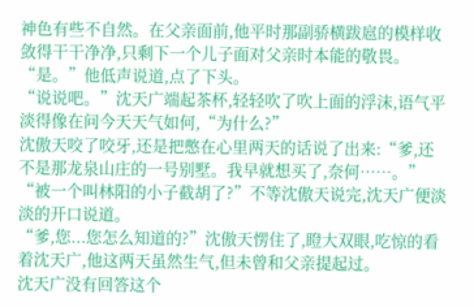神色有些不自然。在父亲面前,他平时那副骄横跋扈的模样收敛得干干净净,只剩下一个儿子面对父亲时本能的敬畏。
“是。”他低声说道,点了下头。
“说说吧。”沈天广端起茶杯,轻轻吹了吹上面的浮沫,语气平淡得像在问今天天气如何,“为什么?”
沈傲天咬了咬牙,还是把憋在心里两天的话说了出来:“爹,还不是那龙泉山庄的一号别墅。我早就想买了,奈何……。”
“被一个叫林阳的小子截胡了?”不等沈傲天说完,沈天广便淡淡的开口说道。
“爹,您...您怎么知道的?”沈傲天愣住了,瞪大双眼,吃惊的看着沈天广,他这两天虽然生气,但未曾和父亲提起过。
沈天广没有回答这个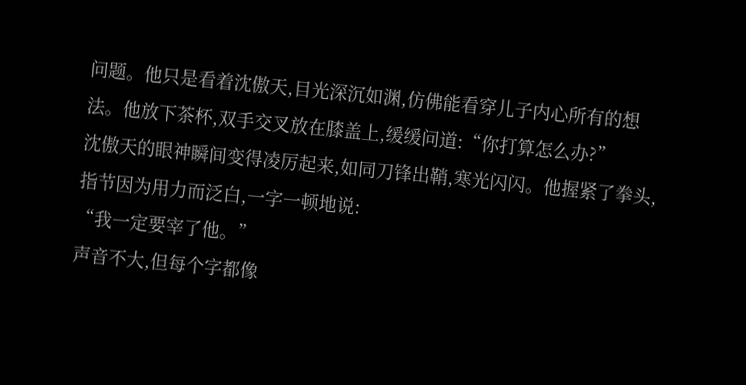问题。他只是看着沈傲天,目光深沉如渊,仿佛能看穿儿子内心所有的想法。他放下茶杯,双手交叉放在膝盖上,缓缓问道:“你打算怎么办?”
沈傲天的眼神瞬间变得凌厉起来,如同刀锋出鞘,寒光闪闪。他握紧了拳头,指节因为用力而泛白,一字一顿地说:
“我一定要宰了他。”
声音不大,但每个字都像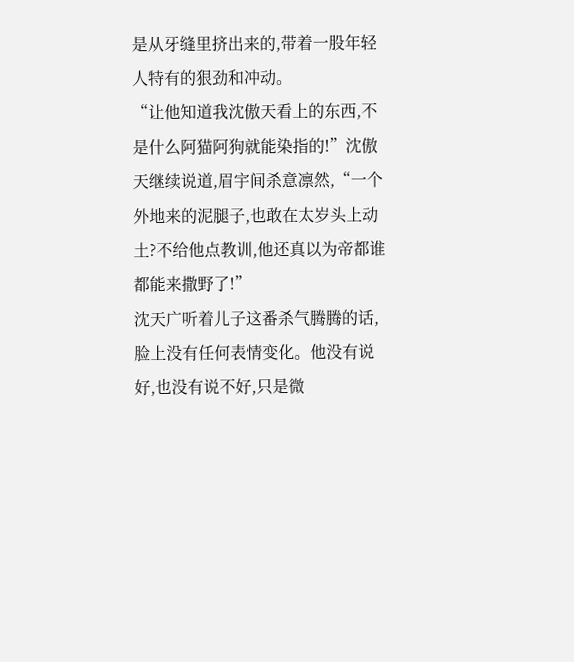是从牙缝里挤出来的,带着一股年轻人特有的狠劲和冲动。
“让他知道我沈傲天看上的东西,不是什么阿猫阿狗就能染指的!”沈傲天继续说道,眉宇间杀意凛然,“一个外地来的泥腿子,也敢在太岁头上动土?不给他点教训,他还真以为帝都谁都能来撒野了!”
沈天广听着儿子这番杀气腾腾的话,脸上没有任何表情变化。他没有说好,也没有说不好,只是微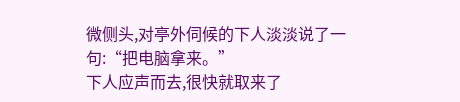微侧头,对亭外伺候的下人淡淡说了一句:“把电脑拿来。”
下人应声而去,很快就取来了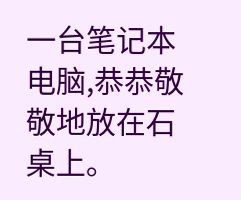一台笔记本电脑,恭恭敬敬地放在石桌上。